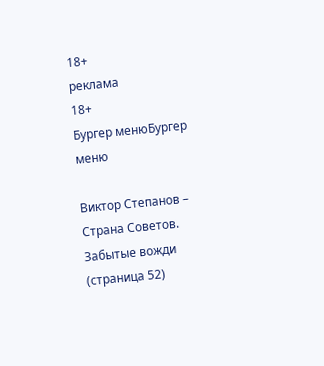18+
реклама
18+
Бургер менюБургер меню

Виктор Степанов – Страна Советов. Забытые вожди (страница 52)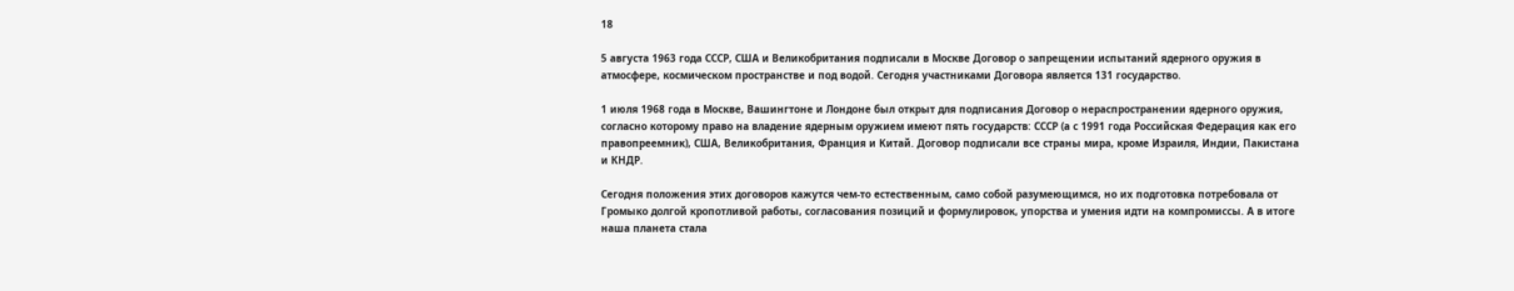18

5 августа 1963 года СССР, США и Великобритания подписали в Москве Договор о запрещении испытаний ядерного оружия в атмосфере, космическом пространстве и под водой. Сегодня участниками Договора является 131 государство.

1 июля 1968 года в Москве, Вашингтоне и Лондоне был открыт для подписания Договор о нераспространении ядерного оружия, согласно которому право на владение ядерным оружием имеют пять государств: СССР (а с 1991 года Российская Федерация как его правопреемник), США, Великобритания, Франция и Китай. Договор подписали все страны мира, кроме Израиля, Индии, Пакистана и КНДР.

Сегодня положения этих договоров кажутся чем-то естественным, само собой разумеющимся, но их подготовка потребовала от Громыко долгой кропотливой работы, согласования позиций и формулировок, упорства и умения идти на компромиссы. А в итоге наша планета стала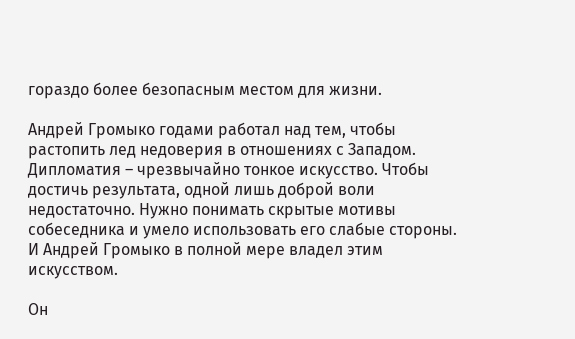гораздо более безопасным местом для жизни.

Андрей Громыко годами работал над тем, чтобы растопить лед недоверия в отношениях с Западом. Дипломатия – чрезвычайно тонкое искусство. Чтобы достичь результата, одной лишь доброй воли недостаточно. Нужно понимать скрытые мотивы собеседника и умело использовать его слабые стороны. И Андрей Громыко в полной мере владел этим искусством.

Он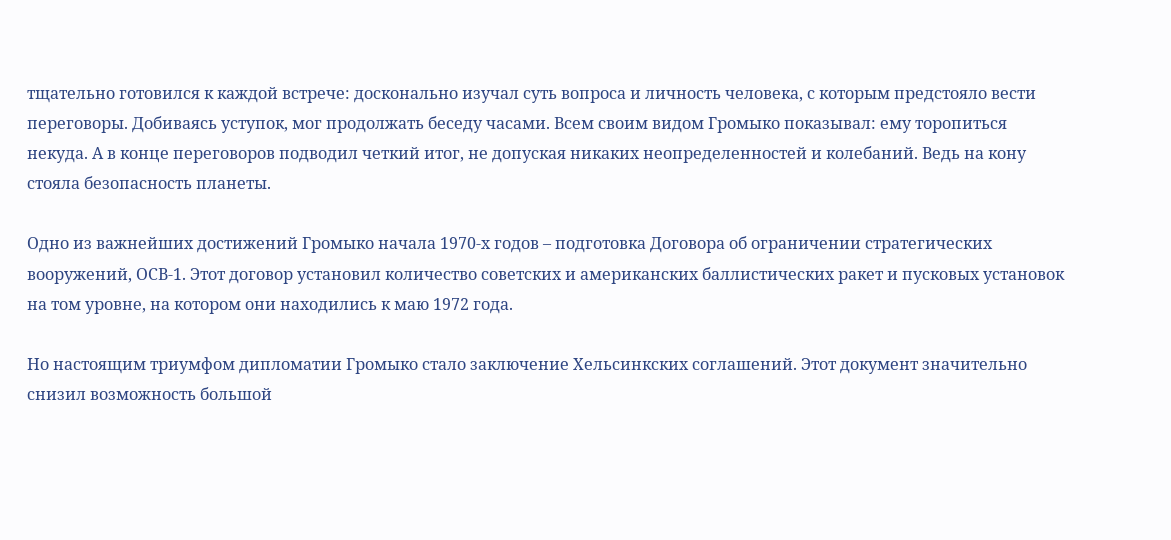тщательно готовился к каждой встрече: досконально изучал суть вопроса и личность человека, с которым предстояло вести переговоры. Добиваясь уступок, мог продолжать беседу часами. Всем своим видом Громыко показывал: ему торопиться некуда. А в конце переговоров подводил четкий итог, не допуская никаких неопределенностей и колебаний. Ведь на кону стояла безопасность планеты.

Одно из важнейших достижений Громыко начала 1970-х годов – подготовка Договора об ограничении стратегических вооружений, ОСВ-1. Этот договор установил количество советских и американских баллистических ракет и пусковых установок на том уровне, на котором они находились к маю 1972 года.

Но настоящим триумфом дипломатии Громыко стало заключение Хельсинкских соглашений. Этот документ значительно снизил возможность большой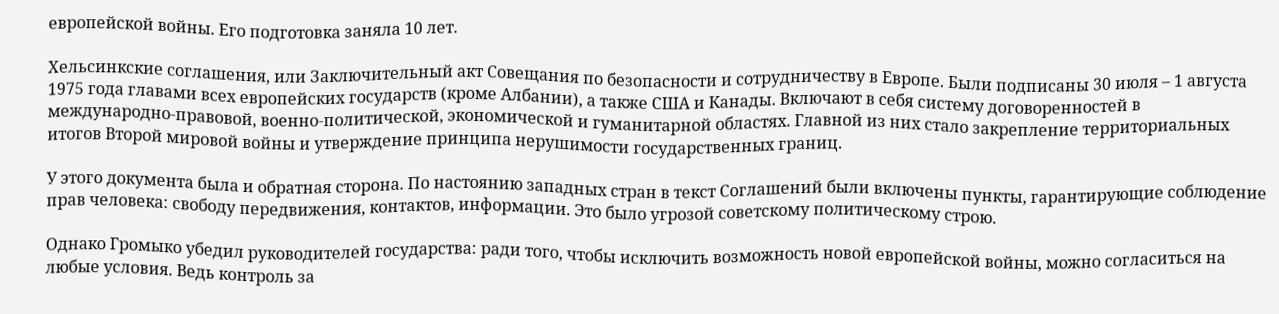европейской войны. Его подготовка заняла 10 лет.

Хельсинкские соглашения, или Заключительный акт Совещания по безопасности и сотрудничеству в Европе. Были подписаны 30 июля – 1 августа 1975 года главами всех европейских государств (кроме Албании), а также США и Канады. Включают в себя систему договоренностей в международно-правовой, военно-политической, экономической и гуманитарной областях. Главной из них стало закрепление территориальных итогов Второй мировой войны и утверждение принципа нерушимости государственных границ.

У этого документа была и обратная сторона. По настоянию западных стран в текст Соглашений были включены пункты, гарантирующие соблюдение прав человека: свободу передвижения, контактов, информации. Это было угрозой советскому политическому строю.

Однако Громыко убедил руководителей государства: ради того, чтобы исключить возможность новой европейской войны, можно согласиться на любые условия. Ведь контроль за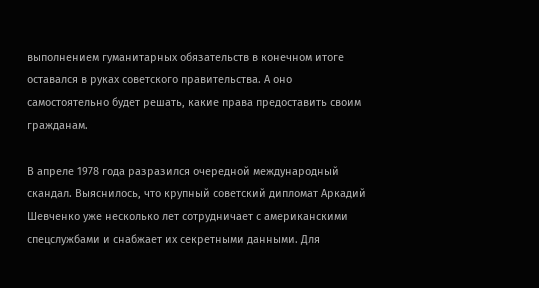выполнением гуманитарных обязательств в конечном итоге оставался в руках советского правительства. А оно самостоятельно будет решать, какие права предоставить своим гражданам.

В апреле 1978 года разразился очередной международный скандал. Выяснилось, что крупный советский дипломат Аркадий Шевченко уже несколько лет сотрудничает с американскими спецслужбами и снабжает их секретными данными. Для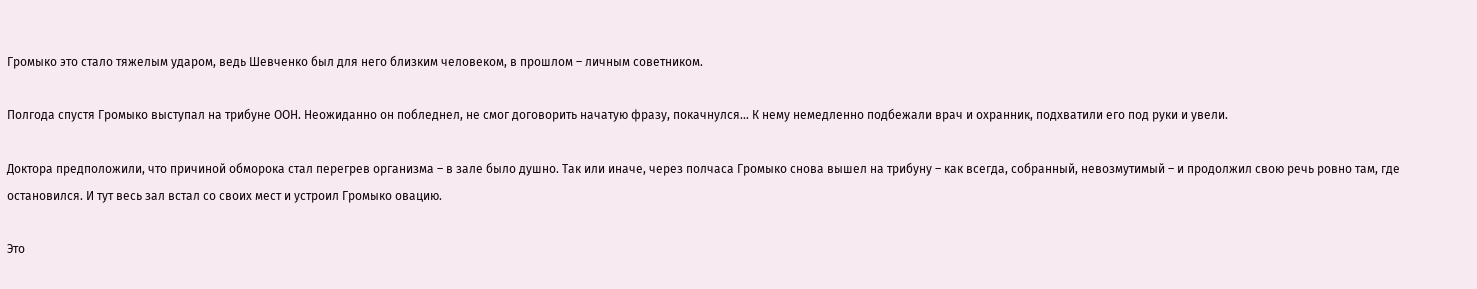Громыко это стало тяжелым ударом, ведь Шевченко был для него близким человеком, в прошлом – личным советником.

Полгода спустя Громыко выступал на трибуне ООН. Неожиданно он побледнел, не смог договорить начатую фразу, покачнулся… К нему немедленно подбежали врач и охранник, подхватили его под руки и увели.

Доктора предположили, что причиной обморока стал перегрев организма – в зале было душно. Так или иначе, через полчаса Громыко снова вышел на трибуну – как всегда, собранный, невозмутимый – и продолжил свою речь ровно там, где остановился. И тут весь зал встал со своих мест и устроил Громыко овацию.

Это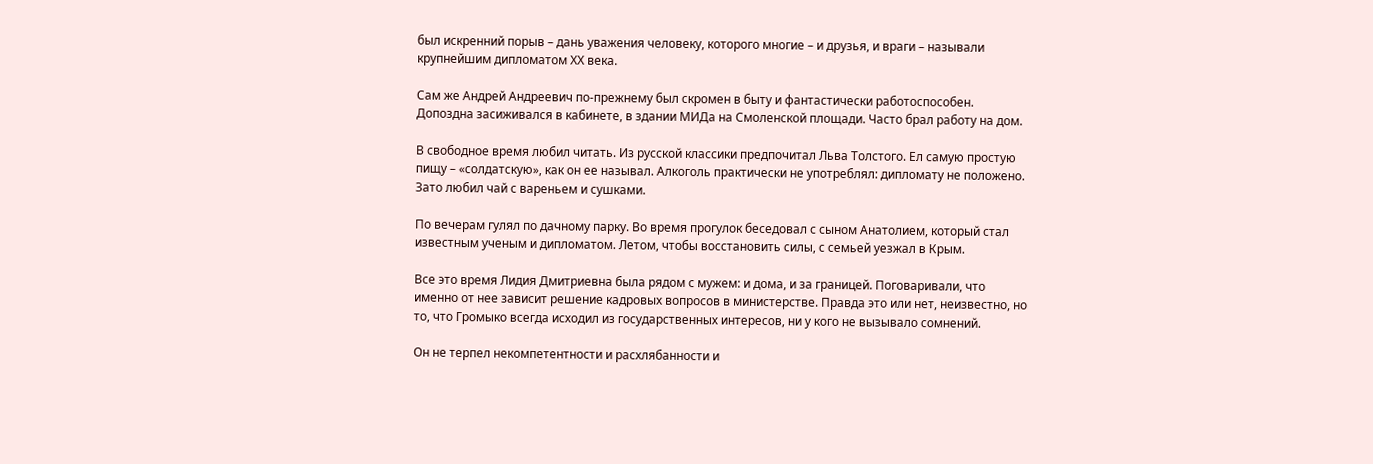был искренний порыв – дань уважения человеку, которого многие – и друзья, и враги – называли крупнейшим дипломатом ХХ века.

Сам же Андрей Андреевич по-прежнему был скромен в быту и фантастически работоспособен. Допоздна засиживался в кабинете, в здании МИДа на Смоленской площади. Часто брал работу на дом.

В свободное время любил читать. Из русской классики предпочитал Льва Толстого. Ел самую простую пищу – «солдатскую», как он ее называл. Алкоголь практически не употреблял: дипломату не положено. Зато любил чай с вареньем и сушками.

По вечерам гулял по дачному парку. Во время прогулок беседовал с сыном Анатолием, который стал известным ученым и дипломатом. Летом, чтобы восстановить силы, с семьей уезжал в Крым.

Все это время Лидия Дмитриевна была рядом с мужем: и дома, и за границей. Поговаривали, что именно от нее зависит решение кадровых вопросов в министерстве. Правда это или нет, неизвестно, но то, что Громыко всегда исходил из государственных интересов, ни у кого не вызывало сомнений.

Он не терпел некомпетентности и расхлябанности и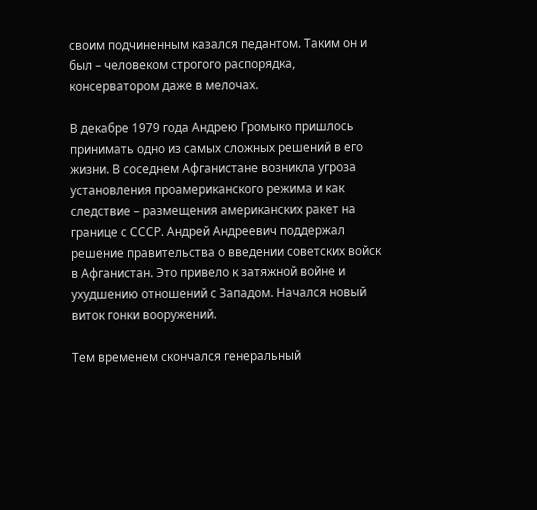своим подчиненным казался педантом. Таким он и был – человеком строгого распорядка, консерватором даже в мелочах.

В декабре 1979 года Андрею Громыко пришлось принимать одно из самых сложных решений в его жизни. В соседнем Афганистане возникла угроза установления проамериканского режима и как следствие – размещения американских ракет на границе с СССР. Андрей Андреевич поддержал решение правительства о введении советских войск в Афганистан. Это привело к затяжной войне и ухудшению отношений с Западом. Начался новый виток гонки вооружений.

Тем временем скончался генеральный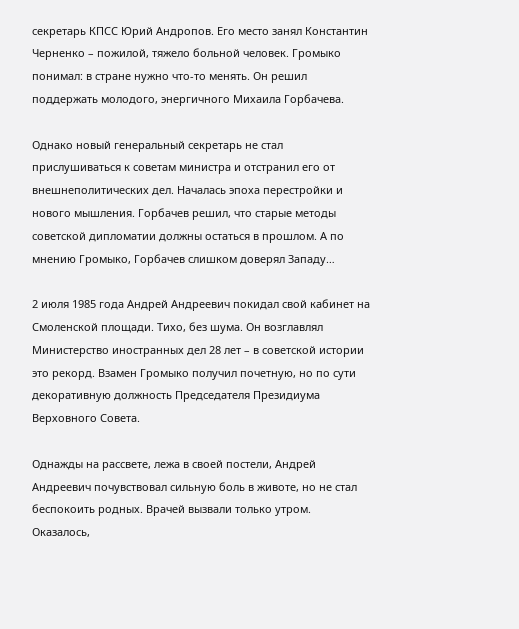секретарь КПСС Юрий Андропов. Его место занял Константин Черненко – пожилой, тяжело больной человек. Громыко понимал: в стране нужно что-то менять. Он решил поддержать молодого, энергичного Михаила Горбачева.

Однако новый генеральный секретарь не стал прислушиваться к советам министра и отстранил его от внешнеполитических дел. Началась эпоха перестройки и нового мышления. Горбачев решил, что старые методы советской дипломатии должны остаться в прошлом. А по мнению Громыко, Горбачев слишком доверял Западу…

2 июля 1985 года Андрей Андреевич покидал свой кабинет на Смоленской площади. Тихо, без шума. Он возглавлял Министерство иностранных дел 28 лет – в советской истории это рекорд. Взамен Громыко получил почетную, но по сути декоративную должность Председателя Президиума Верховного Совета.

Однажды на рассвете, лежа в своей постели, Андрей Андреевич почувствовал сильную боль в животе, но не стал беспокоить родных. Врачей вызвали только утром. Оказалось,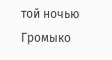той ночью Громыко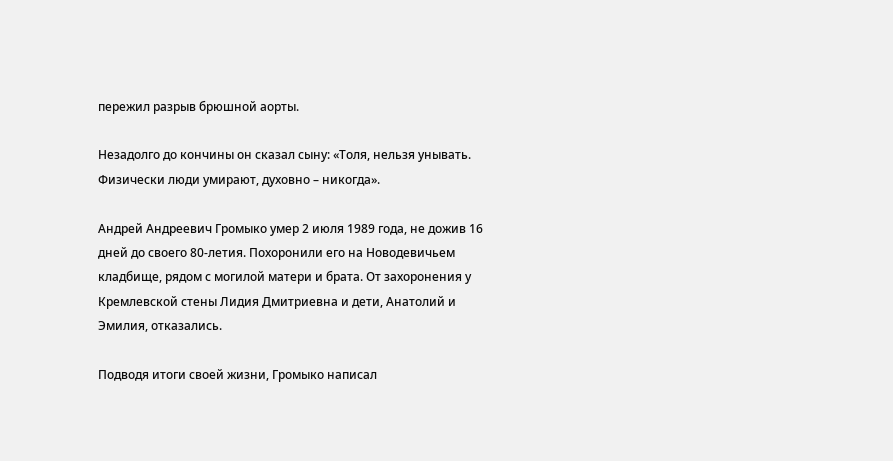пережил разрыв брюшной аорты.

Незадолго до кончины он сказал сыну: «Толя, нельзя унывать. Физически люди умирают, духовно – никогда».

Андрей Андреевич Громыко умер 2 июля 1989 года, не дожив 16 дней до своего 80-летия. Похоронили его на Новодевичьем кладбище, рядом с могилой матери и брата. От захоронения у Кремлевской стены Лидия Дмитриевна и дети, Анатолий и Эмилия, отказались.

Подводя итоги своей жизни, Громыко написал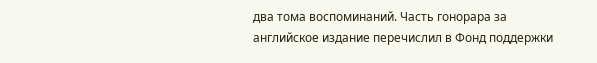два тома воспоминаний. Часть гонорара за английское издание перечислил в Фонд поддержки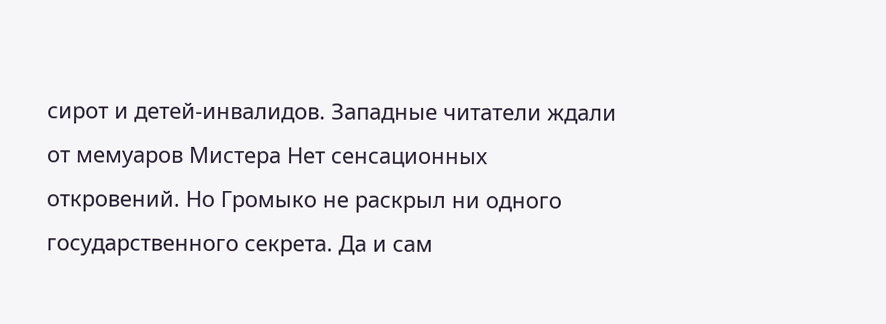сирот и детей-инвалидов. Западные читатели ждали от мемуаров Мистера Нет сенсационных откровений. Но Громыко не раскрыл ни одного государственного секрета. Да и сам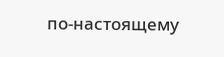по-настоящему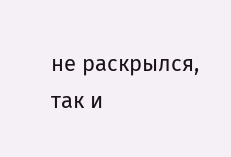не раскрылся, так и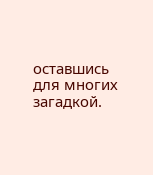оставшись для многих загадкой.